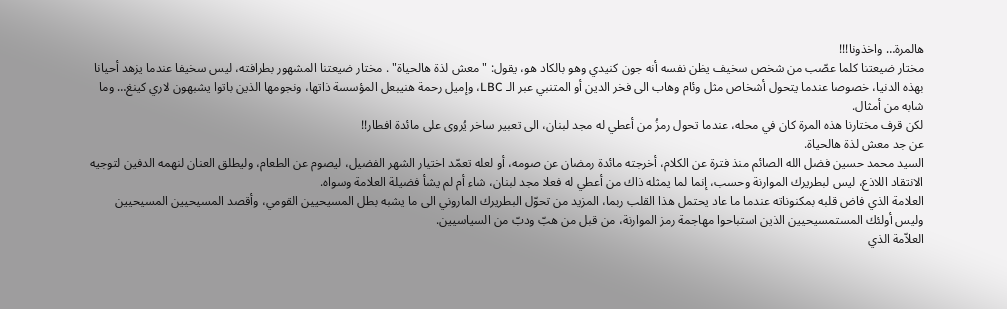هالمرة… واخذونا!!!
مختار ضيعتنا كلما عصّب من شخص سخيف يظن نفسه أنه جون كنيدي وهو بالكاد هو، يقول: "معش لذة هالحياة" . مختار ضيعتنا المشهور بطرافته، ليس سخيفا عندما يزهد أحيانا بهذه الدنيا، خصوصا عندما يتحول أشخاص مثل وئام وهاب الى فخر الدين أو المتنبي عبر الـ LBC، وإميل رحمة هنيبعل المؤسسة ذاتها، ونجومها الذين باتوا يشبهون لاري كينغ… وما شابه من أمثال.
لكن قرف مختارنا هذه المرة كان في محله، عندما تحول رمزُ من أعطي له مجد لبنان، الى تعبير ساخر يُروى على مائدة افطار!!
عن جد معش لذة هالحياة.
السيد محمد حسين فضل الله الصائم منذ فترة عن الكلام، أخرجته مائدة رمضان عن صومه، أو لعله تعمّد اختيار الشهر الفضيل، ليصوم عن الطعام، وليطلق العنان لنهمه الدفين لتوجيه الانتقاد اللاذع، ليس لبطريرك الموارنة وحسب، إنما لما يمثله ذاك من أعطي له فعلا مجد لبنان، شاء أم لم يشأ فضيلة العلامة وسواه.
العلامة الذي فاض قلبه بمكنوناته عندما ما عاد يحتمل هذا القلب ربما، المزيد من تحوّل البطريرك الماروني الى ما يشبه بطل المسيحيين القومي، وأقصد المسيحيين المسيحيين وليس أولئك المستمسيحيين الذين استباحوا مهاجمة رمز الموارنة، من قبل من هبّ ودبّ من السياسيين.
العلاّمة الذي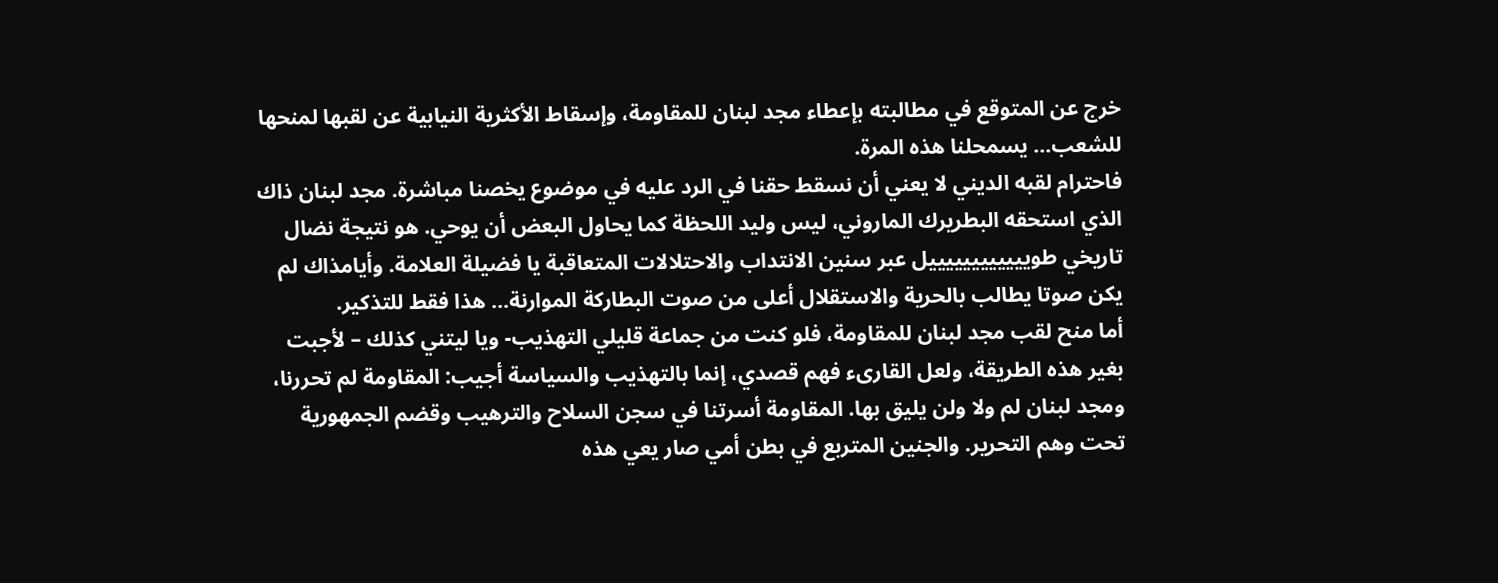خرج عن المتوقع في مطالبته بإعطاء مجد لبنان للمقاومة، وإسقاط الأكثرية النيابية عن لقبها لمنحها للشعب… يسمحلنا هذه المرة.
فاحترام لقبه الديني لا يعني أن نسقط حقنا في الرد عليه في موضوع يخصنا مباشرة. مجد لبنان ذاك الذي استحقه البطريرك الماروني، ليس وليد اللحظة كما يحاول البعض أن يوحي. هو نتيجة نضال تاريخي طوييييييييييييل عبر سنين الانتداب والاحتلالات المتعاقبة يا فضيلة العلامة. وأيامذاك لم يكن صوتا يطالب بالحرية والاستقلال أعلى من صوت البطاركة الموارنة… هذا فقط للتذكير.
أما منح لقب مجد لبنان للمقاومة، فلو كنت من جماعة قليلي التهذيب- ويا ليتني كذلك – لأجبت بغير هذه الطريقة، ولعل القارىء فهم قصدي، إنما بالتهذيب والسياسة أجيب: المقاومة لم تحررنا، ومجد لبنان لم ولا ولن يليق بها. المقاومة أسرتنا في سجن السلاح والترهيب وقضم الجمهورية تحت وهم التحرير. والجنين المتربع في بطن أمي صار يعي هذه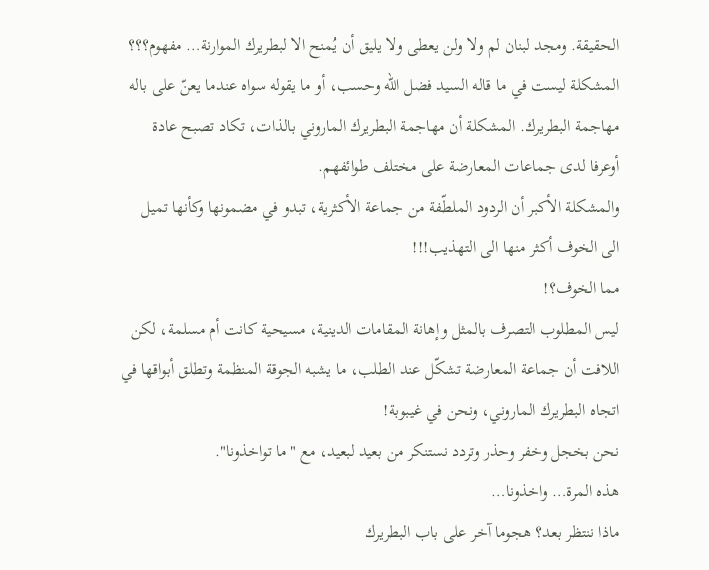الحقيقة. ومجد لبنان لم ولا ولن يعطى ولا يليق أن يُمنح الا لبطريرك الموارنة… مفهوم؟؟؟
المشكلة ليست في ما قاله السيد فضل الله وحسب، أو ما يقوله سواه عندما يعنّ على باله مهاجمة البطريرك. المشكلة أن مهاجمة البطريرك الماروني بالذات، تكاد تصبح عادة أوعرفا لدى جماعات المعارضة على مختلف طوائفهم.
والمشكلة الأكبر أن الردود الملطّفة من جماعة الأكثرية، تبدو في مضمونها وكأنها تميل الى الخوف أكثر منها الى التهذيب!!!
مما الخوف؟!
ليس المطلوب التصرف بالمثل وإهانة المقامات الدينية، مسيحية كانت أم مسلمة، لكن اللافت أن جماعة المعارضة تشكّل عند الطلب، ما يشبه الجوقة المنظمة وتطلق أبواقها في اتجاه البطريرك الماروني، ونحن في غيبوبة!
نحن بخجل وخفر وحذر وتردد نستنكر من بعيد لبعيد، مع "ما تواخذونا".
هذه المرة… واخذونا…
ماذا ننتظر بعد؟ هجوما آخر على باب البطريرك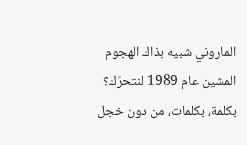الماروني شبيه بذاك الهجوم المشين عام 1989 لنتحرّك؟
بكلمة، بكلمات، من دون خجل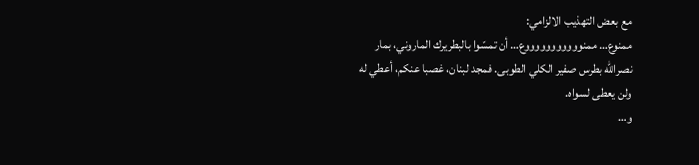مع بعض التهذيب الالزامي:
ممنوع… ممنوووووووووووع… أن تمسّوا بالبطريرك الماروني، بمار نصرالله بطرس صفير الكلي الطوبى. فمجد لبنان، غصبا عنكم، أعطي له ولن يعطى لسواه.
و…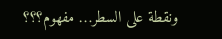ونقطة على السطر… مفهوم؟؟؟